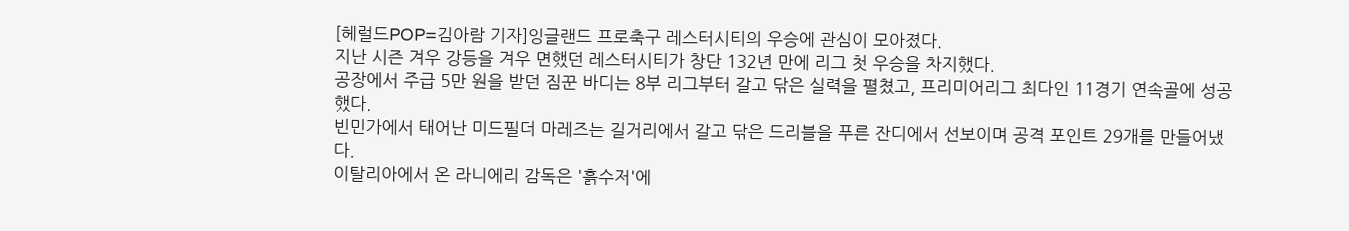[헤럴드POP=김아람 기자]잉글랜드 프로축구 레스터시티의 우승에 관심이 모아졌다.
지난 시즌 겨우 강등을 겨우 면했던 레스터시티가 창단 132년 만에 리그 첫 우승을 차지했다.
공장에서 주급 5만 원을 받던 짐꾼 바디는 8부 리그부터 갈고 닦은 실력을 펼쳤고, 프리미어리그 최다인 11경기 연속골에 성공했다.
빈민가에서 태어난 미드필더 마레즈는 길거리에서 갈고 닦은 드리블을 푸른 잔디에서 선보이며 공격 포인트 29개를 만들어냈다.
이탈리아에서 온 라니에리 감독은 '흙수저'에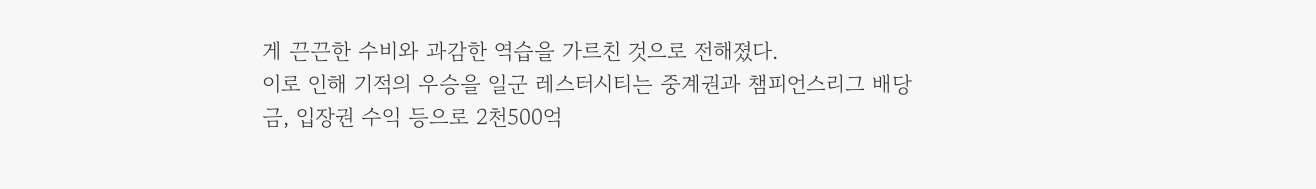게 끈끈한 수비와 과감한 역습을 가르친 것으로 전해졌다.
이로 인해 기적의 우승을 일군 레스터시티는 중계권과 챔피언스리그 배당금, 입장권 수익 등으로 2천500억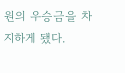원의 우승금을 차지하게 됐다.